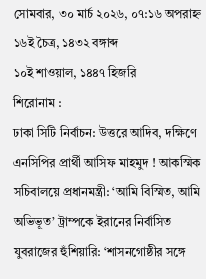সোমবার, ৩০ মার্চ ২০২৬, ০৭:১৬ অপরাহ্ন
১৬ই চৈত্র, ১৪৩২ বঙ্গাব্দ
১০ই শাওয়াল, ১৪৪৭ হিজরি
শিরোনাম :
ঢাকা সিটি নির্বাচন: উত্তরে আদিব, দক্ষিণে এনসিপির প্রার্থী আসিফ মাহমুদ ! আকস্মিক সচিবালয়ে প্রধানমন্ত্রী: ‘আমি বিস্মিত, আমি অভিভূত’ ট্রাম্পকে ইরানের নির্বাসিত যুবরাজের হুঁশিয়ারি: ‘শাসনগোষ্ঠীর সঙ্গে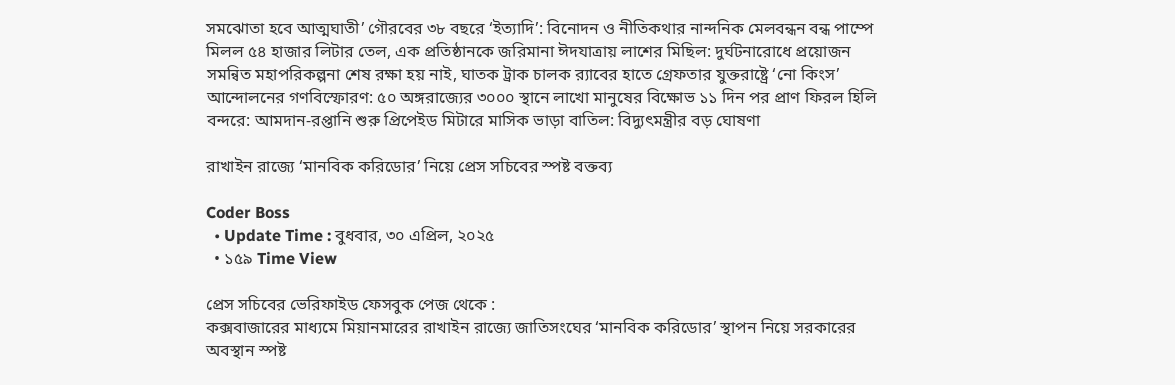সমঝোতা হবে আত্মঘাতী’ গৌরবের ৩৮ বছরে ‘ইত্যাদি’: বিনোদন ও নীতিকথার নান্দনিক মেলবন্ধন বন্ধ পাম্পে মিলল ৫৪ হাজার লিটার তেল, এক প্রতিষ্ঠানকে জরিমানা ঈদযাত্রায় লাশের মিছিল: দুর্ঘটনারোধে প্রয়োজন সমন্বিত মহাপরিকল্পনা শেষ রক্ষা হয় নাই, ঘাতক ট্রাক চালক র‍্যাবের হাতে গ্রেফতার যুক্তরাষ্ট্রে ‘নো কিংস’ আন্দোলনের গণবিস্ফোরণ: ৫০ অঙ্গরাজ্যের ৩০০০ স্থানে লাখো মানুষের বিক্ষোভ ১১ দিন পর প্রাণ ফিরল হিলি বন্দরে: আমদান-রপ্তানি শুরু প্রিপেইড মিটারে মাসিক ভাড়া বাতিল: বিদ্যুৎমন্ত্রীর বড় ঘোষণা

রাখাইন রাজ্যে ‘মানবিক করিডোর’ নিয়ে প্রেস সচিবের স্পষ্ট বক্তব্য

Coder Boss
  • Update Time : বুধবার, ৩০ এপ্রিল, ২০২৫
  • ১৫৯ Time View

প্রেস সচিবের ভেরিফাইড ফেসবুক পেজ থেকে :
কক্সবাজারের মাধ্যমে মিয়ানমারের রাখাইন রাজ্যে জাতিসংঘের ‘মানবিক করিডোর’ স্থাপন নিয়ে সরকারের অবস্থান স্পষ্ট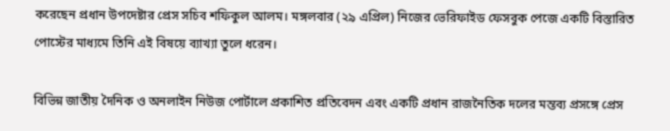করেছেন প্রধান উপদেষ্টার প্রেস সচিব শফিকুল আলম। মঙ্গলবার (২৯ এপ্রিল) নিজের ভেরিফাইড ফেসবুক পেজে একটি বিস্তারিত পোস্টের মাধ্যমে তিনি এই বিষয়ে ব্যাখ্যা তুলে ধরেন।

বিভিন্ন জাতীয় দৈনিক ও অনলাইন নিউজ পোর্টালে প্রকাশিত প্রতিবেদন এবং একটি প্রধান রাজনৈতিক দলের মন্তব্য প্রসঙ্গে প্রেস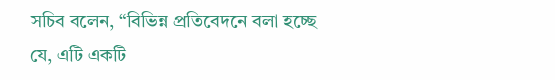সচিব বলেন, “বিভিন্ন প্রতিবেদনে বলা হচ্ছে যে, এটি একটি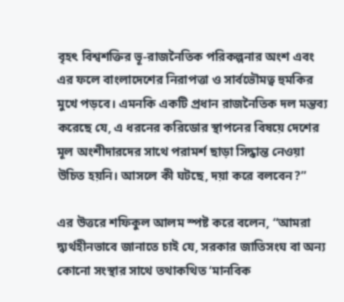বৃহৎ বিশ্বশক্তির ভূ-রাজনৈতিক পরিকল্পনার অংশ এবং এর ফলে বাংলাদেশের নিরাপত্তা ও সার্বভৌমত্ব হুমকির মুখে পড়বে। এমনকি একটি প্রধান রাজনৈতিক দল মন্তব্য করেছে যে, এ ধরনের করিডোর স্থাপনের বিষয়ে দেশের মূল অংশীদারদের সাথে পরামর্শ ছাড়া সিদ্ধান্ত নেওয়া উচিত হয়নি। আসলে কী ঘটছে, দয়া করে বলবেন?”

এর উত্তরে শফিকুল আলম স্পষ্ট করে বলেন, “আমরা দ্ব্যর্থহীনভাবে জানাতে চাই যে, সরকার জাতিসংঘ বা অন্য কোনো সংস্থার সাথে তথাকথিত ‘মানবিক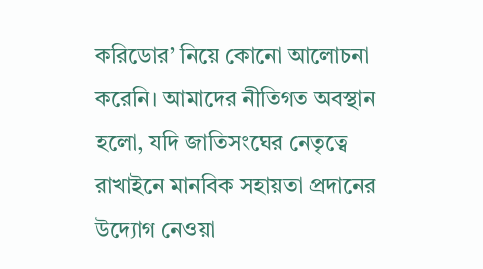করিডোর’ নিয়ে কোনো আলোচনা করেনি। আমাদের নীতিগত অবস্থান হলো, যদি জাতিসংঘের নেতৃত্বে রাখাইনে মানবিক সহায়তা প্রদানের উদ্যোগ নেওয়া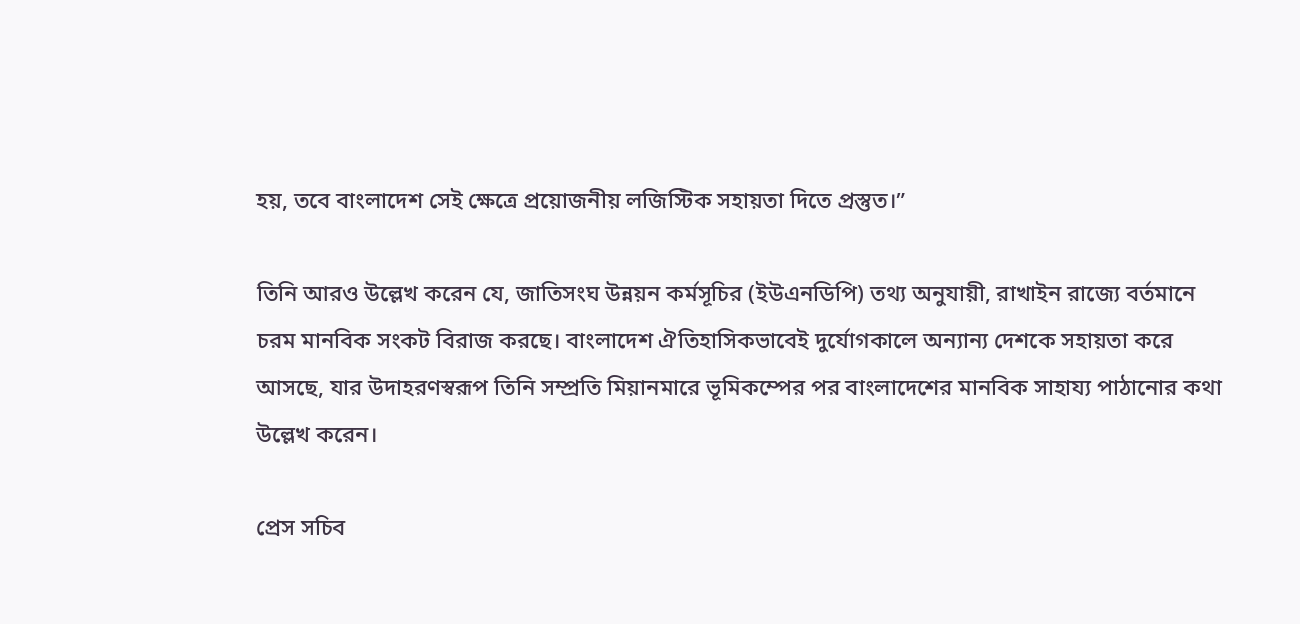হয়, তবে বাংলাদেশ সেই ক্ষেত্রে প্রয়োজনীয় লজিস্টিক সহায়তা দিতে প্রস্তুত।”

তিনি আরও উল্লেখ করেন যে, জাতিসংঘ উন্নয়ন কর্মসূচির (ইউএনডিপি) তথ্য অনুযায়ী, রাখাইন রাজ্যে বর্তমানে চরম মানবিক সংকট বিরাজ করছে। বাংলাদেশ ঐতিহাসিকভাবেই দুর্যোগকালে অন্যান্য দেশকে সহায়তা করে আসছে, যার উদাহরণস্বরূপ তিনি সম্প্রতি মিয়ানমারে ভূমিকম্পের পর বাংলাদেশের মানবিক সাহায্য পাঠানোর কথা উল্লেখ করেন।

প্রেস সচিব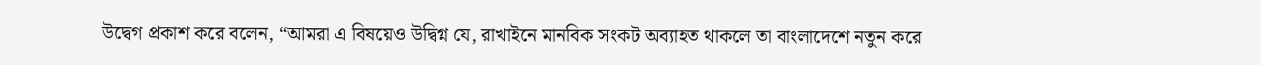উদ্বেগ প্রকাশ করে বলেন, “আমরা এ বিষয়েও উদ্বিগ্ন যে, রাখাইনে মানবিক সংকট অব্যাহত থাকলে তা বাংলাদেশে নতুন করে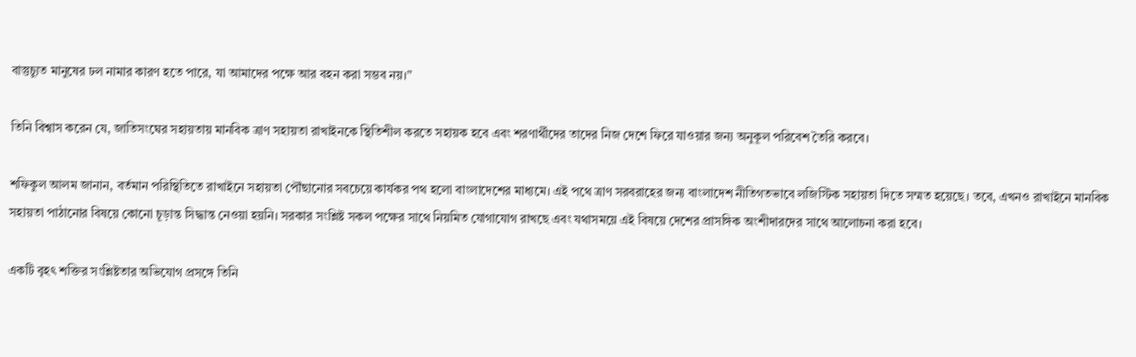বাস্তুচ্যুত মানুষের ঢল নামার কারণ হতে পারে, যা আমাদের পক্ষে আর বহন করা সম্ভব নয়।”

তিনি বিশ্বাস করেন যে, জাতিসংঘের সহায়তায় মানবিক ত্রাণ সহায়তা রাখাইনকে স্থিতিশীল করতে সহায়ক হবে এবং শরণার্থীদের তাদের নিজ দেশে ফিরে যাওয়ার জন্য অনুকূল পরিবেশ তৈরি করবে।

শফিকুল আলম জানান, বর্তমান পরিস্থিতিতে রাখাইনে সহায়তা পৌঁছানোর সবচেয়ে কার্যকর পথ হলো বাংলাদেশের মাধ্যমে। এই পথে ত্রাণ সরবরাহের জন্য বাংলাদেশ নীতিগতভাবে লজিস্টিক সহায়তা দিতে সম্মত হয়েছে। তবে, এখনও রাখাইনে মানবিক সহায়তা পাঠানোর বিষয়ে কোনো চূড়ান্ত সিদ্ধান্ত নেওয়া হয়নি। সরকার সংশ্লিষ্ট সকল পক্ষের সাথে নিয়মিত যোগাযোগ রাখছে এবং যথাসময়ে এই বিষয়ে দেশের প্রাসঙ্গিক অংশীদারদের সাথে আলোচনা করা হবে।

একটি বৃহৎ শক্তির সংশ্লিষ্টতার অভিযোগ প্রসঙ্গে তিনি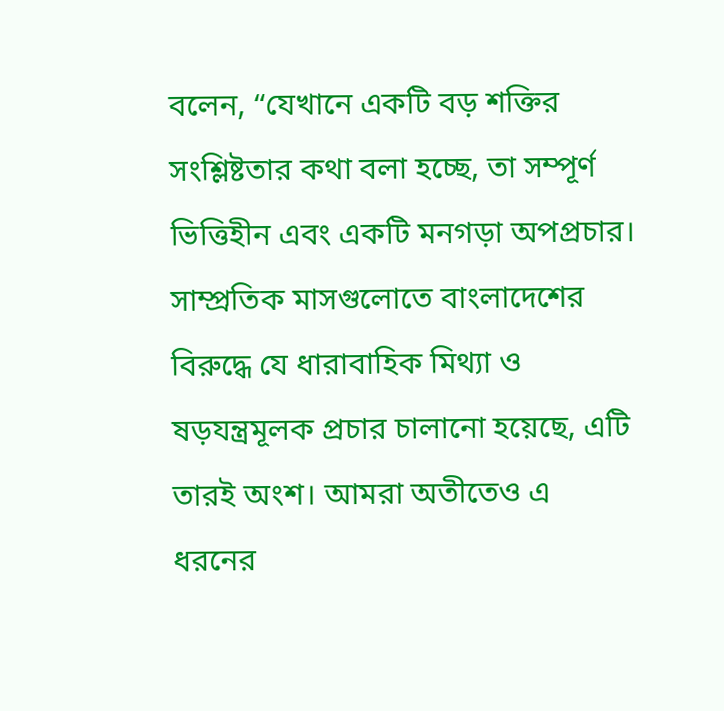বলেন, “যেখানে একটি বড় শক্তির সংশ্লিষ্টতার কথা বলা হচ্ছে, তা সম্পূর্ণ ভিত্তিহীন এবং একটি মনগড়া অপপ্রচার। সাম্প্রতিক মাসগুলোতে বাংলাদেশের বিরুদ্ধে যে ধারাবাহিক মিথ্যা ও ষড়যন্ত্রমূলক প্রচার চালানো হয়েছে, এটি তারই অংশ। আমরা অতীতেও এ ধরনের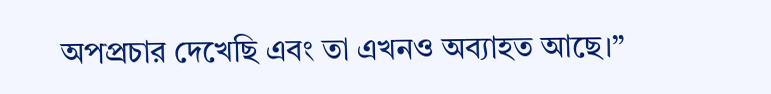অপপ্রচার দেখেছি এবং তা এখনও অব্যাহত আছে।”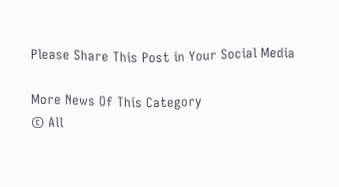Please Share This Post in Your Social Media

More News Of This Category
© All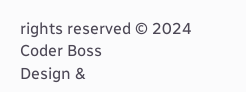rights reserved © 2024 Coder Boss
Design &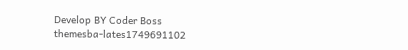Develop BY Coder Boss
themesba-lates1749691102